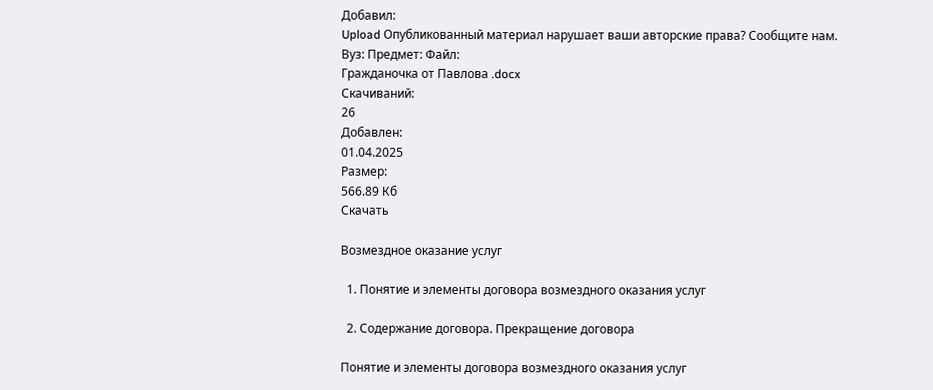Добавил:
Upload Опубликованный материал нарушает ваши авторские права? Сообщите нам.
Вуз: Предмет: Файл:
Гражданочка от Павлова .docx
Скачиваний:
26
Добавлен:
01.04.2025
Размер:
566.89 Кб
Скачать

Возмездное оказание услуг

  1. Понятие и элементы договора возмездного оказания услуг

  2. Содержание договора. Прекращение договора

Понятие и элементы договора возмездного оказания услуг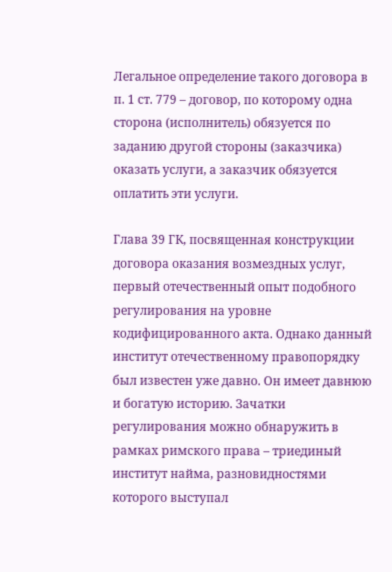Легальное определение такого договора в п. 1 ст. 779 – договор, по которому одна сторона (исполнитель) обязуется по заданию другой стороны (заказчика) оказать услуги, а заказчик обязуется оплатить эти услуги.

Глава 39 ГК, посвященная конструкции договора оказания возмездных услуг, первый отечественный опыт подобного регулирования на уровне кодифицированного акта. Однако данный институт отечественному правопорядку был известен уже давно. Он имеет давнюю и богатую историю. Зачатки регулирования можно обнаружить в рамках римского права – триединый институт найма, разновидностями которого выступал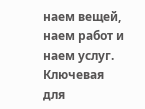наем вещей, наем работ и наем услуг. Ключевая для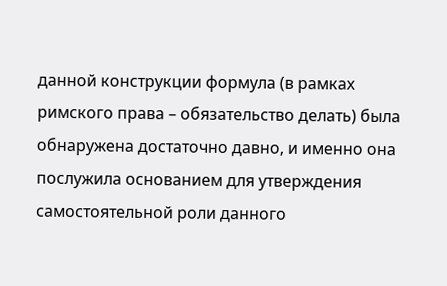данной конструкции формула (в рамках римского права – обязательство делать) была обнаружена достаточно давно, и именно она послужила основанием для утверждения самостоятельной роли данного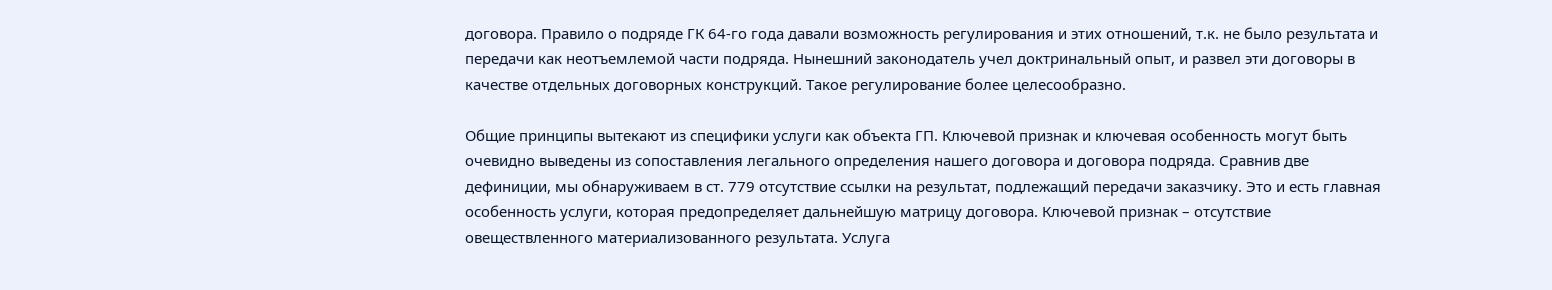договора. Правило о подряде ГК 64-го года давали возможность регулирования и этих отношений, т.к. не было результата и передачи как неотъемлемой части подряда. Нынешний законодатель учел доктринальный опыт, и развел эти договоры в качестве отдельных договорных конструкций. Такое регулирование более целесообразно.

Общие принципы вытекают из специфики услуги как объекта ГП. Ключевой признак и ключевая особенность могут быть очевидно выведены из сопоставления легального определения нашего договора и договора подряда. Сравнив две дефиниции, мы обнаруживаем в ст. 779 отсутствие ссылки на результат, подлежащий передачи заказчику. Это и есть главная особенность услуги, которая предопределяет дальнейшую матрицу договора. Ключевой признак – отсутствие овеществленного материализованного результата. Услуга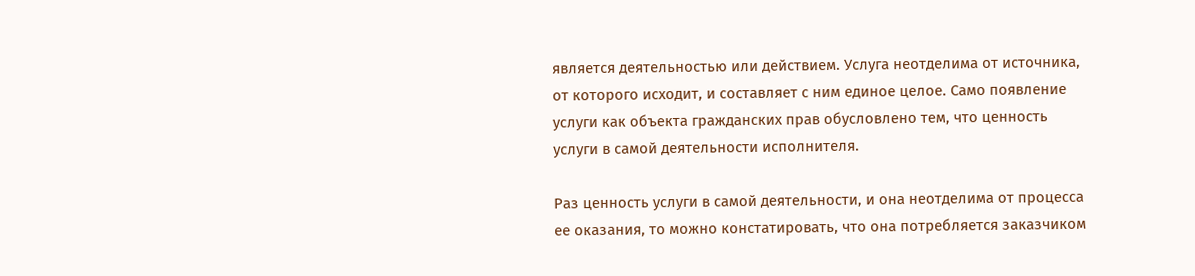является деятельностью или действием. Услуга неотделима от источника, от которого исходит, и составляет с ним единое целое. Само появление услуги как объекта гражданских прав обусловлено тем, что ценность услуги в самой деятельности исполнителя.

Раз ценность услуги в самой деятельности, и она неотделима от процесса ее оказания, то можно констатировать, что она потребляется заказчиком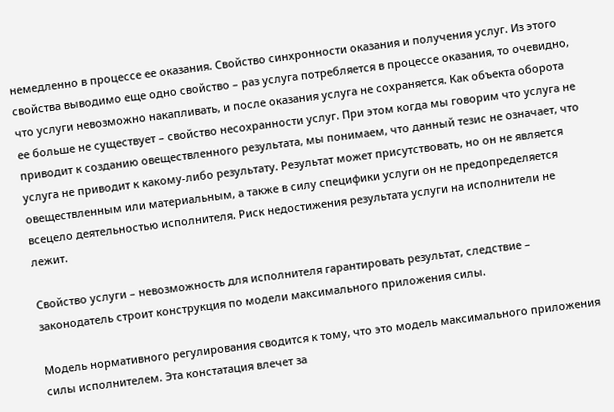немедленно в процессе ее оказания. Свойство синхронности оказания и получения услуг. Из этого свойства выводимо еще одно свойство – раз услуга потребляется в процессе оказания, то очевидно, что услуги невозможно накапливать, и после оказания услуга не сохраняется. Как объекта оборота ее больше не существует – свойство несохранности услуг. При этом когда мы говорим что услуга не приводит к созданию овеществленного результата, мы понимаем, что данный тезис не означает, что услуга не приводит к какому-либо результату. Результат может присутствовать, но он не является овеществленным или материальным, а также в силу специфики услуги он не предопределяется всецело деятельностью исполнителя. Риск недостижения результата услуги на исполнители не лежит.

Свойство услуги – невозможность для исполнителя гарантировать результат, следствие – законодатель строит конструкция по модели максимального приложения силы.

Модель нормативного регулирования сводится к тому, что это модель максимального приложения силы исполнителем. Эта констатация влечет за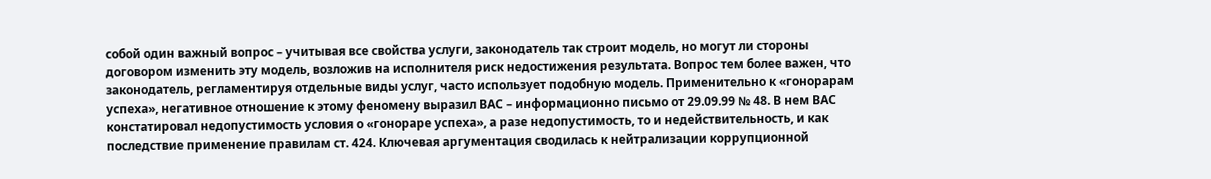собой один важный вопрос – учитывая все свойства услуги, законодатель так строит модель, но могут ли стороны договором изменить эту модель, возложив на исполнителя риск недостижения результата. Вопрос тем более важен, что законодатель, регламентируя отдельные виды услуг, часто использует подобную модель. Применительно к «гонорарам успеха», негативное отношение к этому феномену выразил ВАС – информационно письмо от 29.09.99 № 48. В нем ВАС констатировал недопустимость условия о «гонораре успеха», а разе недопустимость, то и недействительность, и как последствие применение правилам ст. 424. Ключевая аргументация сводилась к нейтрализации коррупционной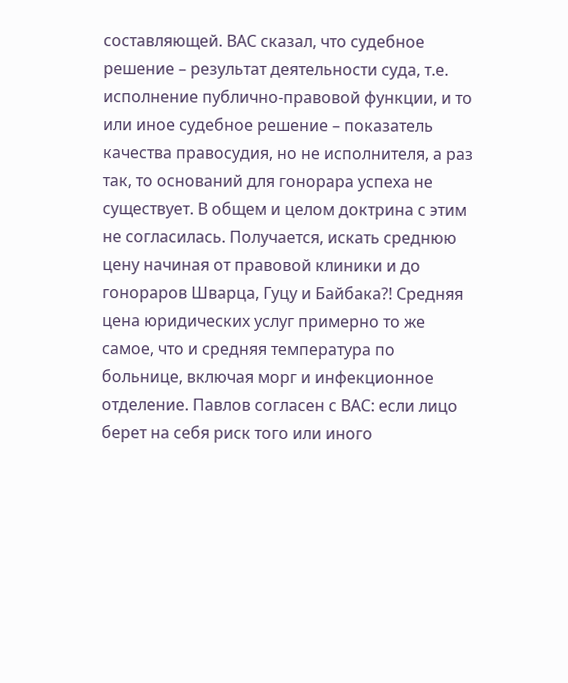составляющей. ВАС сказал, что судебное решение – результат деятельности суда, т.е. исполнение публично-правовой функции, и то или иное судебное решение – показатель качества правосудия, но не исполнителя, а раз так, то оснований для гонорара успеха не существует. В общем и целом доктрина с этим не согласилась. Получается, искать среднюю цену начиная от правовой клиники и до гонораров Шварца, Гуцу и Байбака?! Средняя цена юридических услуг примерно то же самое, что и средняя температура по больнице, включая морг и инфекционное отделение. Павлов согласен с ВАС: если лицо берет на себя риск того или иного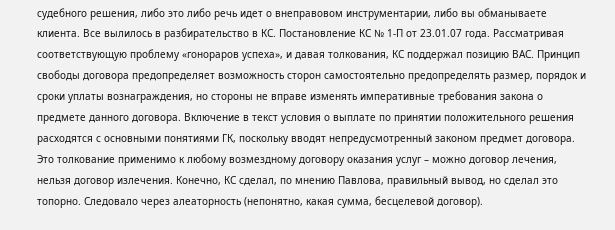судебного решения, либо это либо речь идет о внеправовом инструментарии, либо вы обманываете клиента. Все вылилось в разбирательство в КС. Постановление КС № 1-П от 23.01.07 года. Рассматривая соответствующую проблему «гонораров успеха», и давая толкования, КС поддержал позицию ВАС. Принцип свободы договора предопределяет возможность сторон самостоятельно предопределять размер, порядок и сроки уплаты вознаграждения, но стороны не вправе изменять императивные требования закона о предмете данного договора. Включение в текст условия о выплате по принятии положительного решения расходятся с основными понятиями ГК, поскольку вводят непредусмотренный законом предмет договора. Это толкование применимо к любому возмездному договору оказания услуг – можно договор лечения, нельзя договор излечения. Конечно, КС сделал, по мнению Павлова, правильный вывод, но сделал это топорно. Следовало через алеаторность (непонятно, какая сумма, бесцелевой договор).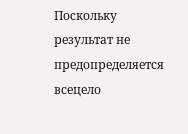Поскольку результат не предопределяется всецело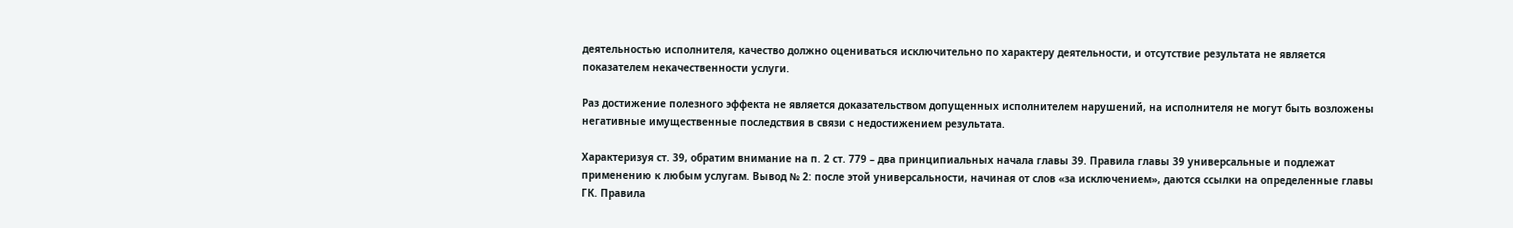деятельностью исполнителя, качество должно оцениваться исключительно по характеру деятельности, и отсутствие результата не является показателем некачественности услуги.

Раз достижение полезного эффекта не является доказательством допущенных исполнителем нарушений, на исполнителя не могут быть возложены негативные имущественные последствия в связи с недостижением результата.

Характеризуя ст. 39, обратим внимание на п. 2 ст. 779 – два принципиальных начала главы 39. Правила главы 39 универсальные и подлежат применению к любым услугам. Вывод № 2: после этой универсальности, начиная от слов «за исключением», даются ссылки на определенные главы ГК. Правила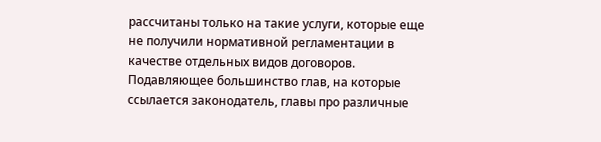рассчитаны только на такие услуги, которые еще не получили нормативной регламентации в качестве отдельных видов договоров. Подавляющее большинство глав, на которые ссылается законодатель, главы про различные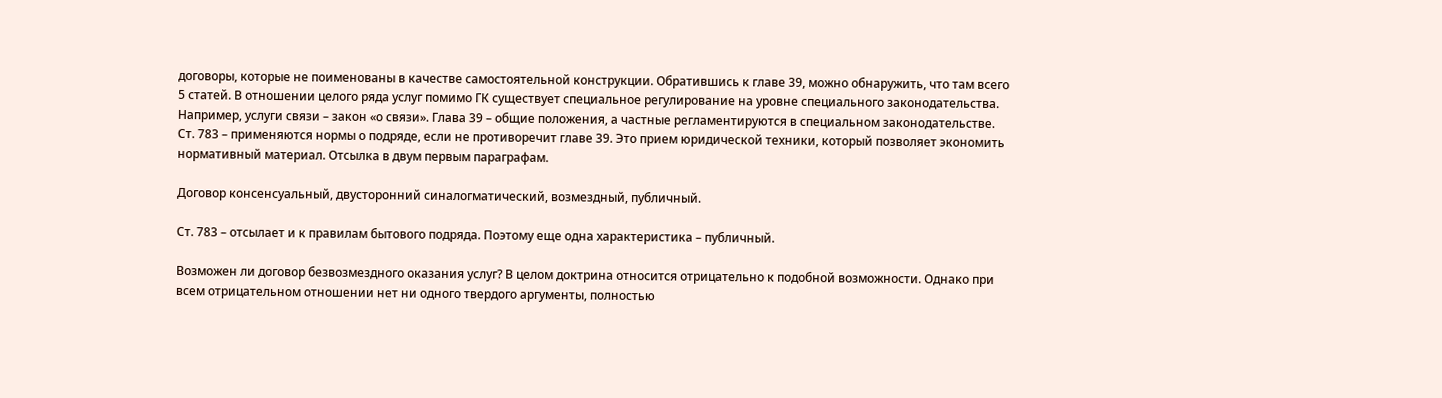договоры, которые не поименованы в качестве самостоятельной конструкции. Обратившись к главе 39, можно обнаружить, что там всего 5 статей. В отношении целого ряда услуг помимо ГК существует специальное регулирование на уровне специального законодательства. Например, услуги связи – закон «о связи». Глава 39 – общие положения, а частные регламентируются в специальном законодательстве. Ст. 783 – применяются нормы о подряде, если не противоречит главе 39. Это прием юридической техники, который позволяет экономить нормативный материал. Отсылка в двум первым параграфам.

Договор консенсуальный, двусторонний синалогматический, возмездный, публичный.

Ст. 783 – отсылает и к правилам бытового подряда. Поэтому еще одна характеристика – публичный.

Возможен ли договор безвозмездного оказания услуг? В целом доктрина относится отрицательно к подобной возможности. Однако при всем отрицательном отношении нет ни одного твердого аргументы, полностью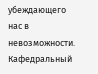убеждающего нас в невозможности. Кафедральный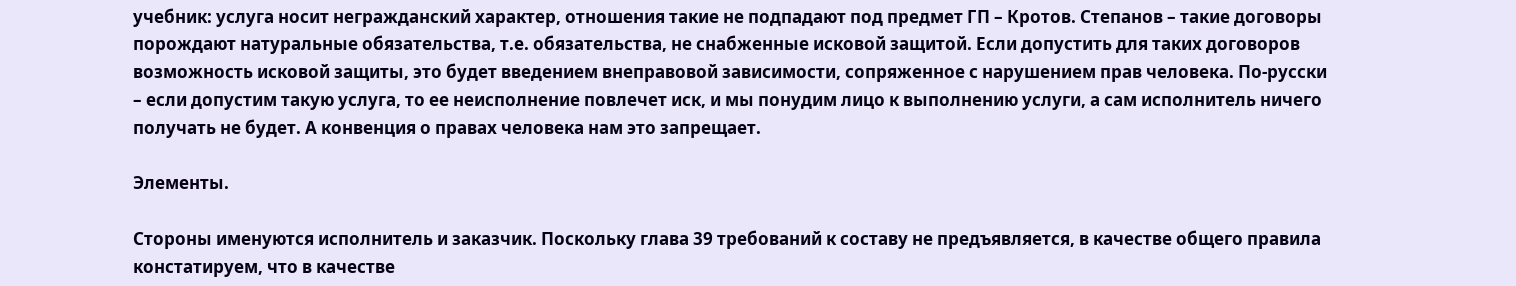учебник: услуга носит негражданский характер, отношения такие не подпадают под предмет ГП – Кротов. Степанов – такие договоры порождают натуральные обязательства, т.е. обязательства, не снабженные исковой защитой. Если допустить для таких договоров возможность исковой защиты, это будет введением внеправовой зависимости, сопряженное с нарушением прав человека. По-русски – если допустим такую услуга, то ее неисполнение повлечет иск, и мы понудим лицо к выполнению услуги, а сам исполнитель ничего получать не будет. А конвенция о правах человека нам это запрещает.

Элементы.

Стороны именуются исполнитель и заказчик. Поскольку глава 39 требований к составу не предъявляется, в качестве общего правила констатируем, что в качестве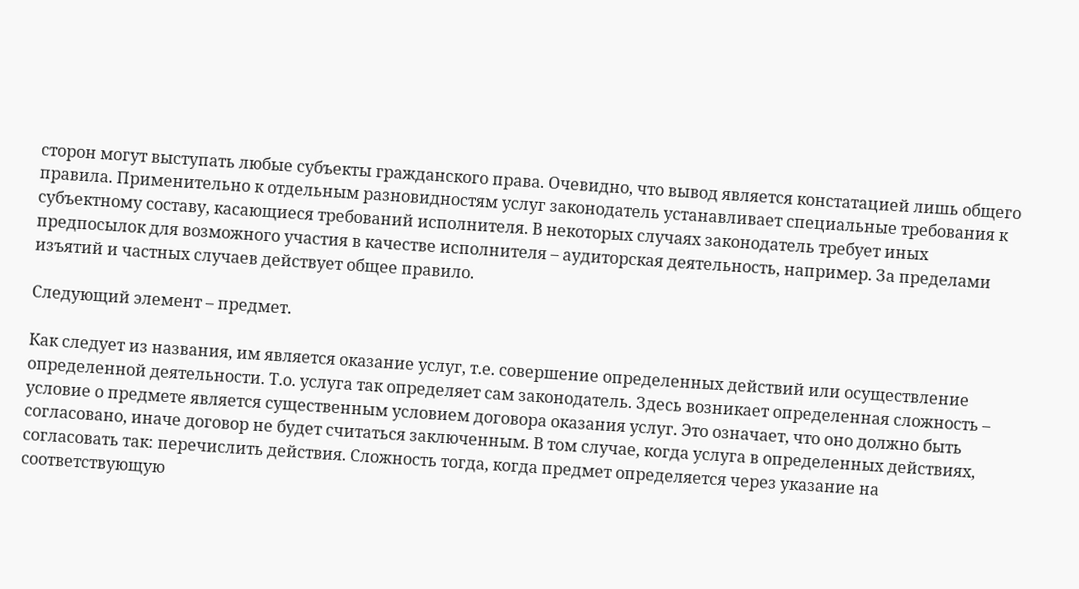сторон могут выступать любые субъекты гражданского права. Очевидно, что вывод является констатацией лишь общего правила. Применительно к отдельным разновидностям услуг законодатель устанавливает специальные требования к субъектному составу, касающиеся требований исполнителя. В некоторых случаях законодатель требует иных предпосылок для возможного участия в качестве исполнителя – аудиторская деятельность, например. За пределами изъятий и частных случаев действует общее правило.

Следующий элемент – предмет.

Как следует из названия, им является оказание услуг, т.е. совершение определенных действий или осуществление определенной деятельности. Т.о. услуга так определяет сам законодатель. Здесь возникает определенная сложность – условие о предмете является существенным условием договора оказания услуг. Это означает, что оно должно быть согласовано, иначе договор не будет считаться заключенным. В том случае, когда услуга в определенных действиях, согласовать так: перечислить действия. Сложность тогда, когда предмет определяется через указание на соответствующую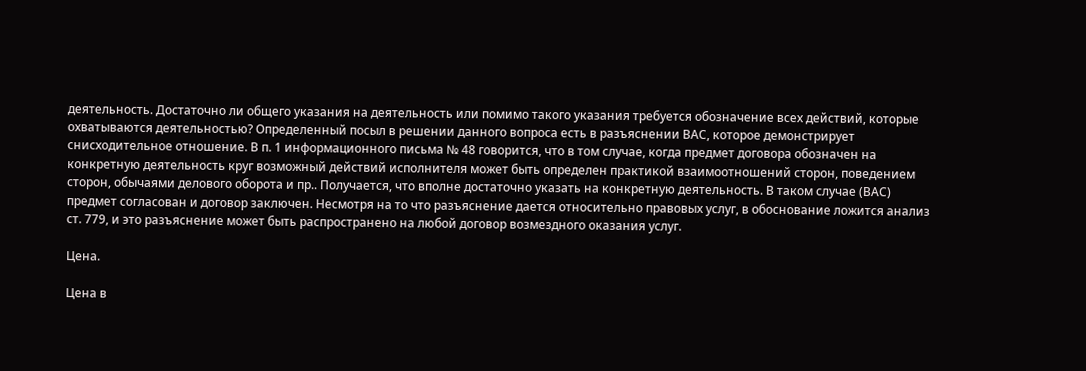деятельность. Достаточно ли общего указания на деятельность или помимо такого указания требуется обозначение всех действий, которые охватываются деятельностью? Определенный посыл в решении данного вопроса есть в разъяснении ВАС, которое демонстрирует снисходительное отношение. В п. 1 информационного письма № 48 говорится, что в том случае, когда предмет договора обозначен на конкретную деятельность круг возможный действий исполнителя может быть определен практикой взаимоотношений сторон, поведением сторон, обычаями делового оборота и пр.. Получается, что вполне достаточно указать на конкретную деятельность. В таком случае (ВАС) предмет согласован и договор заключен. Несмотря на то что разъяснение дается относительно правовых услуг, в обоснование ложится анализ ст. 779, и это разъяснение может быть распространено на любой договор возмездного оказания услуг.

Цена.

Цена в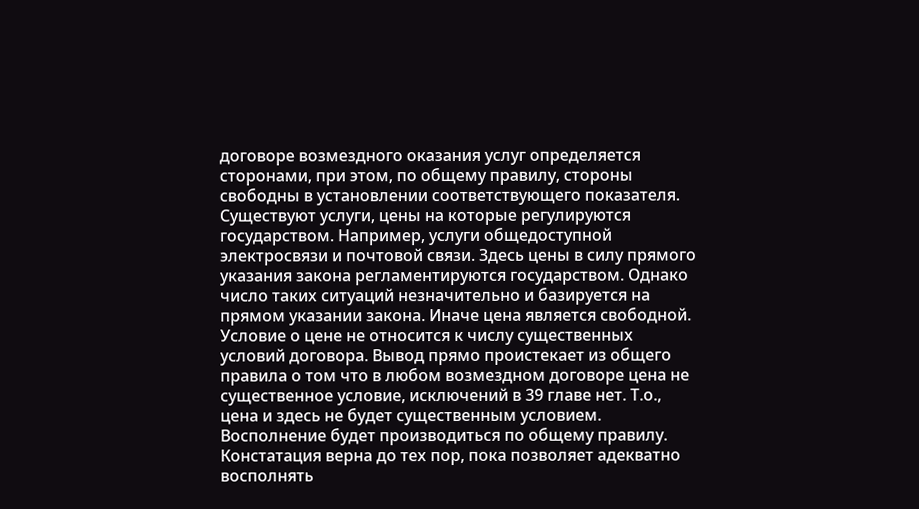договоре возмездного оказания услуг определяется сторонами, при этом, по общему правилу, стороны свободны в установлении соответствующего показателя. Существуют услуги, цены на которые регулируются государством. Например, услуги общедоступной электросвязи и почтовой связи. Здесь цены в силу прямого указания закона регламентируются государством. Однако число таких ситуаций незначительно и базируется на прямом указании закона. Иначе цена является свободной. Условие о цене не относится к числу существенных условий договора. Вывод прямо проистекает из общего правила о том что в любом возмездном договоре цена не существенное условие, исключений в 39 главе нет. Т.о., цена и здесь не будет существенным условием. Восполнение будет производиться по общему правилу. Констатация верна до тех пор, пока позволяет адекватно восполнять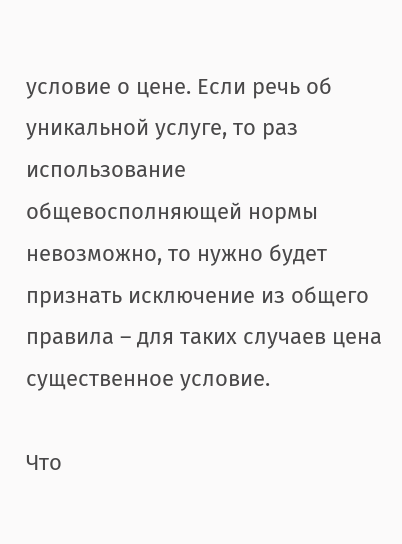условие о цене. Если речь об уникальной услуге, то раз использование общевосполняющей нормы невозможно, то нужно будет признать исключение из общего правила – для таких случаев цена существенное условие.

Что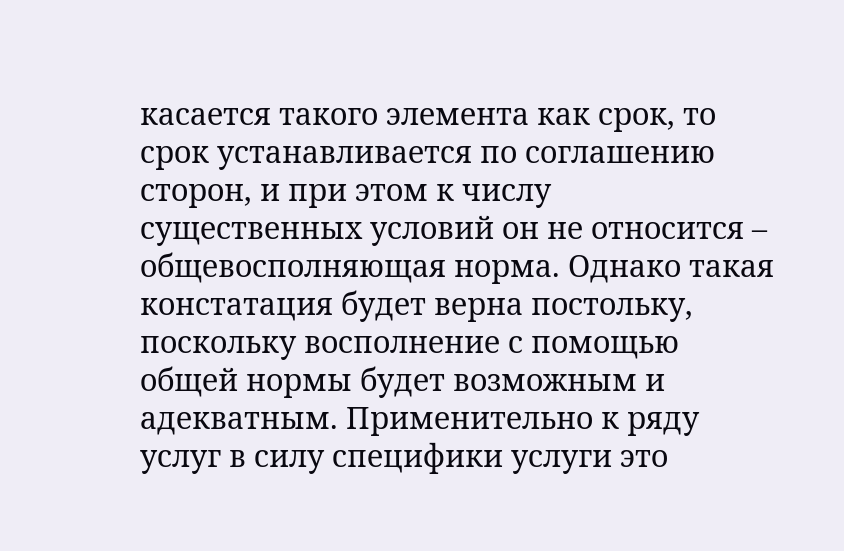касается такого элемента как срок, то срок устанавливается по соглашению сторон, и при этом к числу существенных условий он не относится – общевосполняющая норма. Однако такая констатация будет верна постольку, поскольку восполнение с помощью общей нормы будет возможным и адекватным. Применительно к ряду услуг в силу специфики услуги это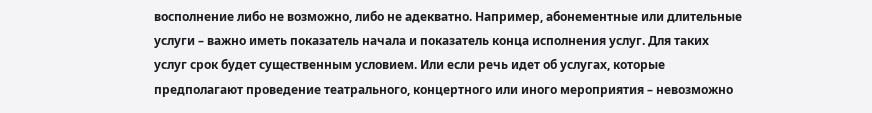восполнение либо не возможно, либо не адекватно. Например, абонементные или длительные услуги – важно иметь показатель начала и показатель конца исполнения услуг. Для таких услуг срок будет существенным условием. Или если речь идет об услугах, которые предполагают проведение театрального, концертного или иного мероприятия – невозможно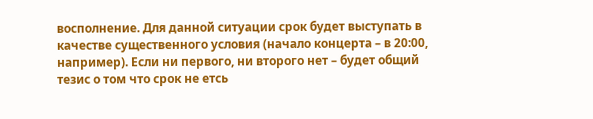восполнение. Для данной ситуации срок будет выступать в качестве существенного условия (начало концерта – в 20:00, например). Если ни первого, ни второго нет – будет общий тезис о том что срок не етсь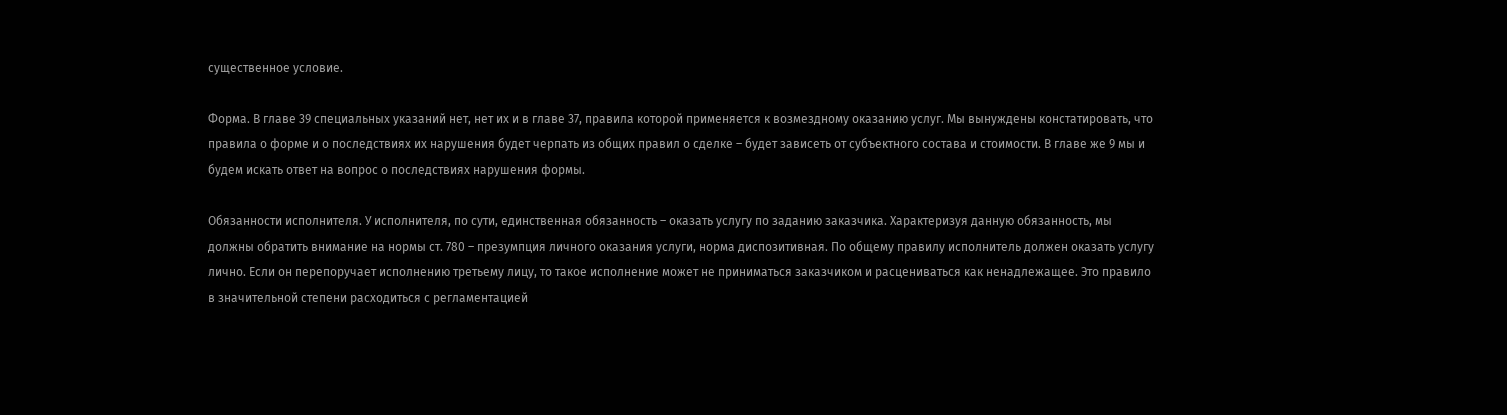существенное условие.

Форма. В главе 39 специальных указаний нет, нет их и в главе 37, правила которой применяется к возмездному оказанию услуг. Мы вынуждены констатировать, что правила о форме и о последствиях их нарушения будет черпать из общих правил о сделке – будет зависеть от субъектного состава и стоимости. В главе же 9 мы и будем искать ответ на вопрос о последствиях нарушения формы.

Обязанности исполнителя. У исполнителя, по сути, единственная обязанность – оказать услугу по заданию заказчика. Характеризуя данную обязанность, мы должны обратить внимание на нормы ст. 780 – презумпция личного оказания услуги, норма диспозитивная. По общему правилу исполнитель должен оказать услугу лично. Если он перепоручает исполнению третьему лицу, то такое исполнение может не приниматься заказчиком и расцениваться как ненадлежащее. Это правило в значительной степени расходиться с регламентацией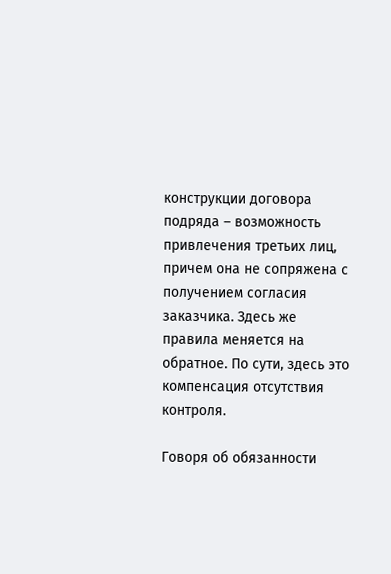конструкции договора подряда – возможность привлечения третьих лиц, причем она не сопряжена с получением согласия заказчика. Здесь же правила меняется на обратное. По сути, здесь это компенсация отсутствия контроля.

Говоря об обязанности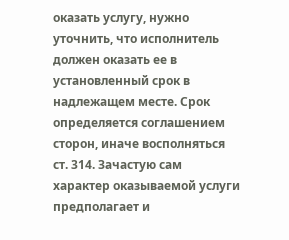оказать услугу, нужно уточнить, что исполнитель должен оказать ее в установленный срок в надлежащем месте. Срок определяется соглашением сторон, иначе восполняться ст. 314. Зачастую сам характер оказываемой услуги предполагает и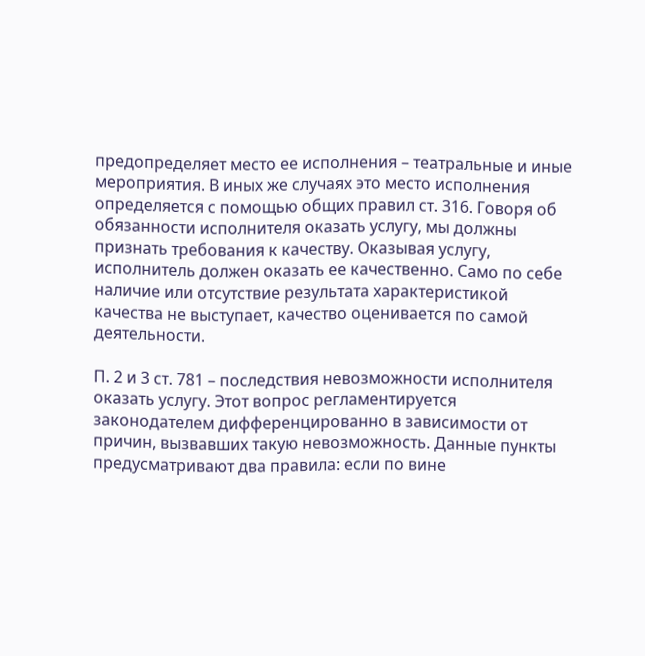предопределяет место ее исполнения – театральные и иные мероприятия. В иных же случаях это место исполнения определяется с помощью общих правил ст. 316. Говоря об обязанности исполнителя оказать услугу, мы должны признать требования к качеству. Оказывая услугу, исполнитель должен оказать ее качественно. Само по себе наличие или отсутствие результата характеристикой качества не выступает, качество оценивается по самой деятельности.

П. 2 и 3 ст. 781 – последствия невозможности исполнителя оказать услугу. Этот вопрос регламентируется законодателем дифференцированно в зависимости от причин, вызвавших такую невозможность. Данные пункты предусматривают два правила: если по вине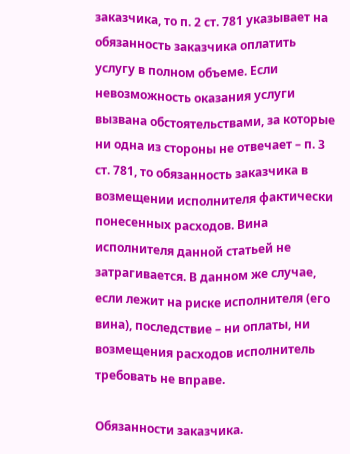заказчика, то п. 2 ст. 781 указывает на обязанность заказчика оплатить услугу в полном объеме. Если невозможность оказания услуги вызвана обстоятельствами, за которые ни одна из стороны не отвечает – п. 3 ст. 781, то обязанность заказчика в возмещении исполнителя фактически понесенных расходов. Вина исполнителя данной статьей не затрагивается. В данном же случае, если лежит на риске исполнителя (его вина), последствие – ни оплаты, ни возмещения расходов исполнитель требовать не вправе.

Обязанности заказчика.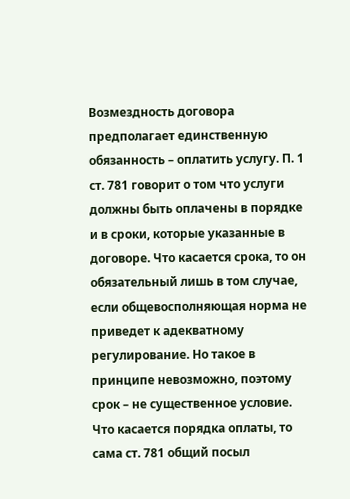Возмездность договора предполагает единственную обязанность – оплатить услугу. П. 1 ст. 781 говорит о том что услуги должны быть оплачены в порядке и в сроки, которые указанные в договоре. Что касается срока, то он обязательный лишь в том случае, если общевосполняющая норма не приведет к адекватному регулирование. Но такое в принципе невозможно, поэтому срок – не существенное условие. Что касается порядка оплаты, то сама ст. 781 общий посыл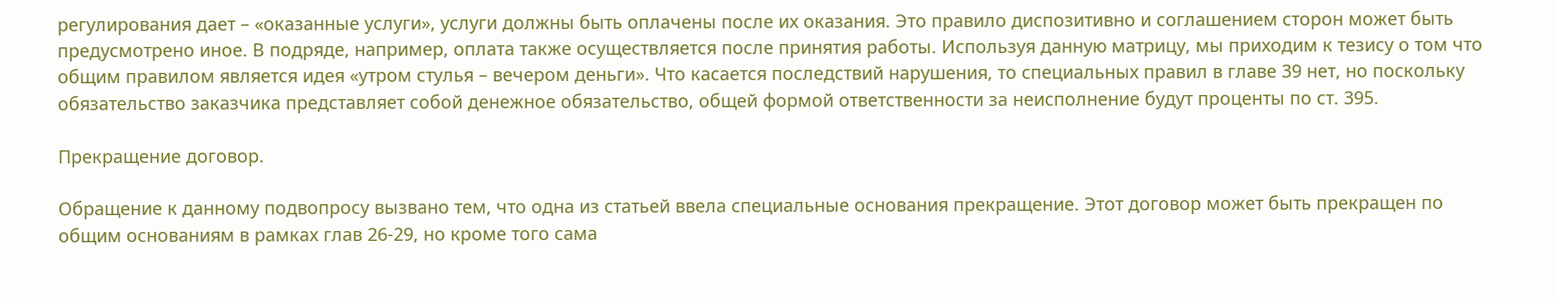регулирования дает – «оказанные услуги», услуги должны быть оплачены после их оказания. Это правило диспозитивно и соглашением сторон может быть предусмотрено иное. В подряде, например, оплата также осуществляется после принятия работы. Используя данную матрицу, мы приходим к тезису о том что общим правилом является идея «утром стулья – вечером деньги». Что касается последствий нарушения, то специальных правил в главе 39 нет, но поскольку обязательство заказчика представляет собой денежное обязательство, общей формой ответственности за неисполнение будут проценты по ст. 395.

Прекращение договор.

Обращение к данному подвопросу вызвано тем, что одна из статьей ввела специальные основания прекращение. Этот договор может быть прекращен по общим основаниям в рамках глав 26-29, но кроме того сама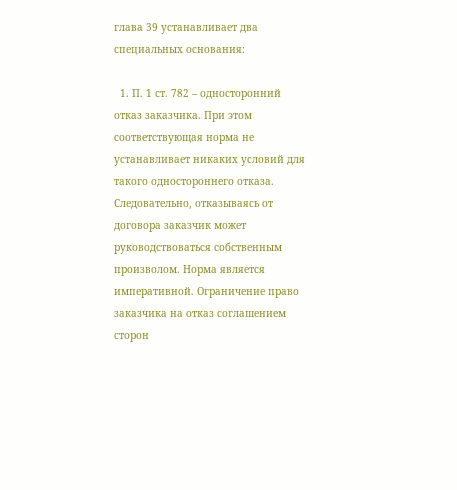глава 39 устанавливает два специальных основания:

  1. П. 1 ст. 782 – односторонний отказ заказчика. При этом соответствующая норма не устанавливает никаких условий для такого одностороннего отказа. Следовательно, отказываясь от договора заказчик может руководствоваться собственным произволом. Норма является императивной. Ограничение право заказчика на отказ соглашением сторон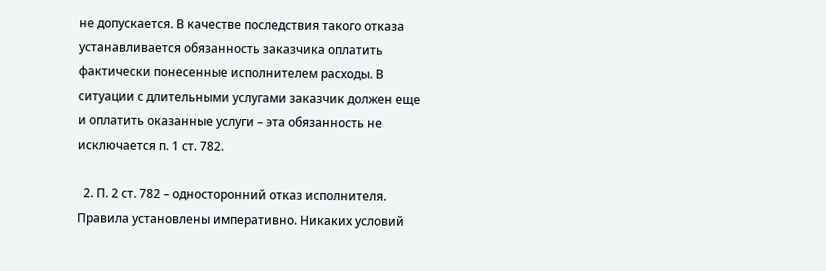не допускается. В качестве последствия такого отказа устанавливается обязанность заказчика оплатить фактически понесенные исполнителем расходы. В ситуации с длительными услугами заказчик должен еще и оплатить оказанные услуги – эта обязанность не исключается п. 1 ст. 782.

  2. П. 2 ст. 782 – односторонний отказ исполнителя. Правила установлены императивно. Никаких условий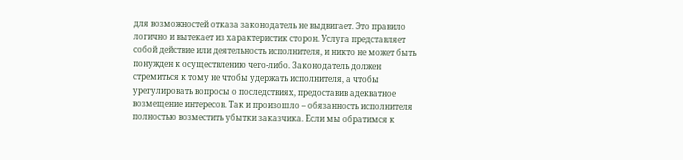для возможностей отказа законодатель не выдвигает. Это правило логично и вытекает из характеристик сторон. Услуга представляет собой действие или деятельность исполнителя, и никто не может быть понужден к осуществлению чего-либо. Законодатель должен стремиться к тому не чтобы удержать исполнителя, а чтобы урегулировать вопросы о последствиях, предоставив адекватное возмещение интересов. Так и произошло – обязанность исполнителя полностью возместить убытки заказчика. Если мы обратимся к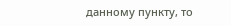данному пункту, то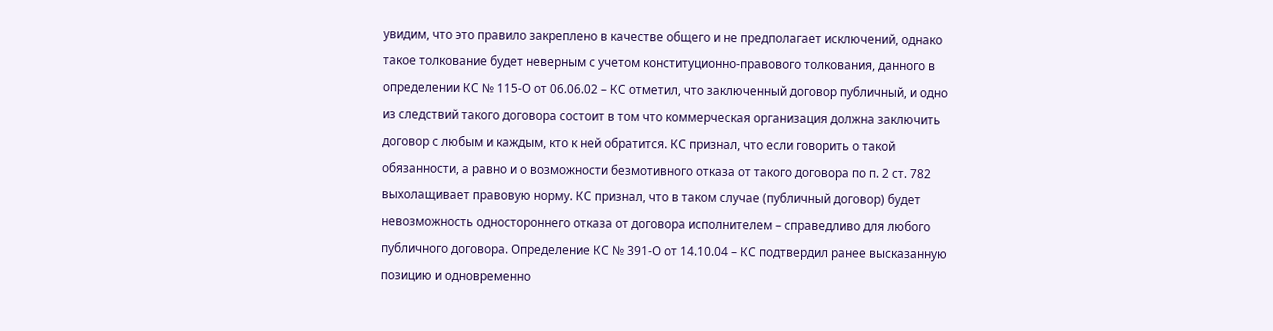увидим, что это правило закреплено в качестве общего и не предполагает исключений, однако такое толкование будет неверным с учетом конституционно-правового толкования, данного в определении КС № 115-О от 06.06.02 – КС отметил, что заключенный договор публичный, и одно из следствий такого договора состоит в том что коммерческая организация должна заключить договор с любым и каждым, кто к ней обратится. КС признал, что если говорить о такой обязанности, а равно и о возможности безмотивного отказа от такого договора по п. 2 ст. 782 выхолащивает правовую норму. КС признал, что в таком случае (публичный договор) будет невозможность одностороннего отказа от договора исполнителем – справедливо для любого публичного договора. Определение КС № 391-О от 14.10.04 – КС подтвердил ранее высказанную позицию и одновременно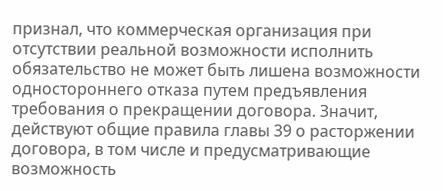признал, что коммерческая организация при отсутствии реальной возможности исполнить обязательство не может быть лишена возможности одностороннего отказа путем предъявления требования о прекращении договора. Значит, действуют общие правила главы 39 о расторжении договора, в том числе и предусматривающие возможность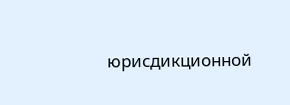юрисдикционной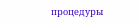процедуры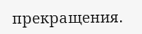прекращения.